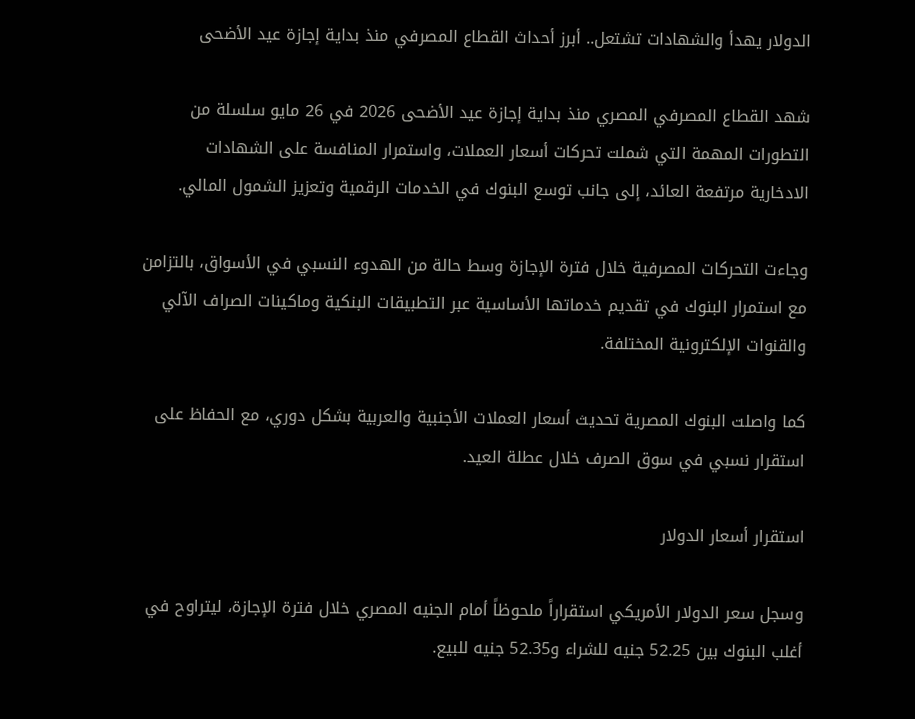الدولار يهدأ والشهادات تشتعل.. أبرز أحداث القطاع المصرفي منذ بداية إجازة عيد الأضحى

شهد القطاع المصرفي المصري منذ بداية إجازة عيد الأضحى 2026 في 26 مايو سلسلة من التطورات المهمة التي شملت تحركات أسعار العملات، واستمرار المنافسة على الشهادات الادخارية مرتفعة العائد، إلى جانب توسع البنوك في الخدمات الرقمية وتعزيز الشمول المالي.

وجاءت التحركات المصرفية خلال فترة الإجازة وسط حالة من الهدوء النسبي في الأسواق، بالتزامن مع استمرار البنوك في تقديم خدماتها الأساسية عبر التطبيقات البنكية وماكينات الصراف الآلي والقنوات الإلكترونية المختلفة.

كما واصلت البنوك المصرية تحديث أسعار العملات الأجنبية والعربية بشكل دوري، مع الحفاظ على استقرار نسبي في سوق الصرف خلال عطلة العيد.

استقرار أسعار الدولار

وسجل سعر الدولار الأمريكي استقراراً ملحوظاً أمام الجنيه المصري خلال فترة الإجازة، ليتراوح في أغلب البنوك بين 52.25 جنيه للشراء و52.35 جنيه للبيع.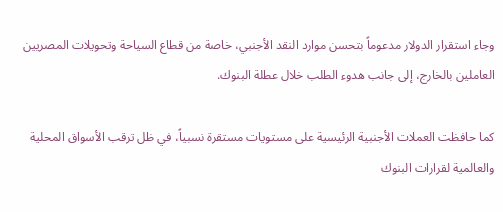وجاء استقرار الدولار مدعوماً بتحسن موارد النقد الأجنبي، خاصة من قطاع السياحة وتحويلات المصريين العاملين بالخارج، إلى جانب هدوء الطلب خلال عطلة البنوك.

كما حافظت العملات الأجنبية الرئيسية على مستويات مستقرة نسبياً، في ظل ترقب الأسواق المحلية والعالمية لقرارات البنوك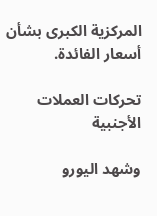المركزية الكبرى بشأن أسعار الفائدة.

تحركات العملات الأجنبية

وشهد اليورو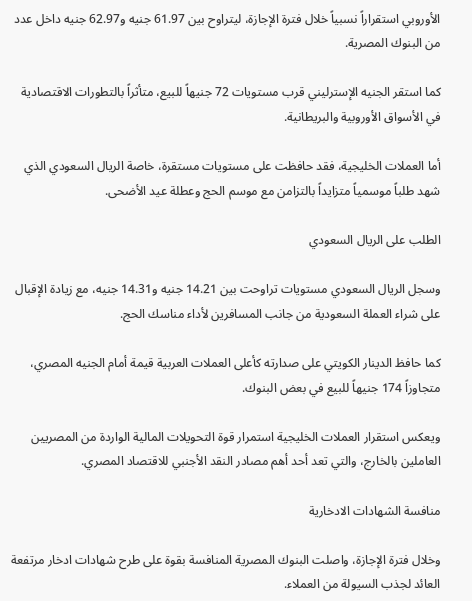الأوروبي استقراراً نسبياً خلال فترة الإجازة، ليتراوح بين 61.97 جنيه و62.97 جنيه داخل عدد من البنوك المصرية.

كما استقر الجنيه الإسترليني قرب مستويات 72 جنيهاً للبيع، متأثراً بالتطورات الاقتصادية في الأسواق الأوروبية والبريطانية.

أما العملات الخليجية، فقد حافظت على مستويات مستقرة، خاصة الريال السعودي الذي شهد طلباً موسمياً متزايداً بالتزامن مع موسم الحج وعطلة عيد الأضحى.

الطلب على الريال السعودي

وسجل الريال السعودي مستويات تراوحت بين 14.21 جنيه و14.31 جنيه، مع زيادة الإقبال على شراء العملة السعودية من جانب المسافرين لأداء مناسك الحج.

كما حافظ الدينار الكويتي على صدارته كأعلى العملات العربية قيمة أمام الجنيه المصري، متجاوزاً 174 جنيهاً للبيع في بعض البنوك.

ويعكس استقرار العملات الخليجية استمرار قوة التحويلات المالية الواردة من المصريين العاملين بالخارج، والتي تعد أحد أهم مصادر النقد الأجنبي للاقتصاد المصري.

منافسة الشهادات الادخارية

وخلال فترة الإجازة، واصلت البنوك المصرية المنافسة بقوة على طرح شهادات ادخار مرتفعة العائد لجذب السيولة من العملاء.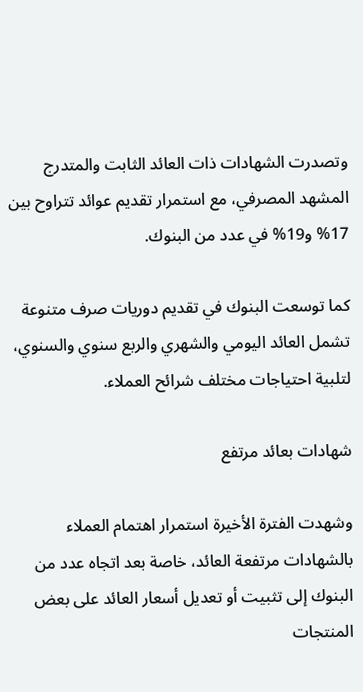وتصدرت الشهادات ذات العائد الثابت والمتدرج المشهد المصرفي، مع استمرار تقديم عوائد تتراوح بين 17% و19% في عدد من البنوك.

كما توسعت البنوك في تقديم دوريات صرف متنوعة تشمل العائد اليومي والشهري والربع سنوي والسنوي، لتلبية احتياجات مختلف شرائح العملاء.

شهادات بعائد مرتفع

وشهدت الفترة الأخيرة استمرار اهتمام العملاء بالشهادات مرتفعة العائد، خاصة بعد اتجاه عدد من البنوك إلى تثبيت أو تعديل أسعار العائد على بعض المنتجات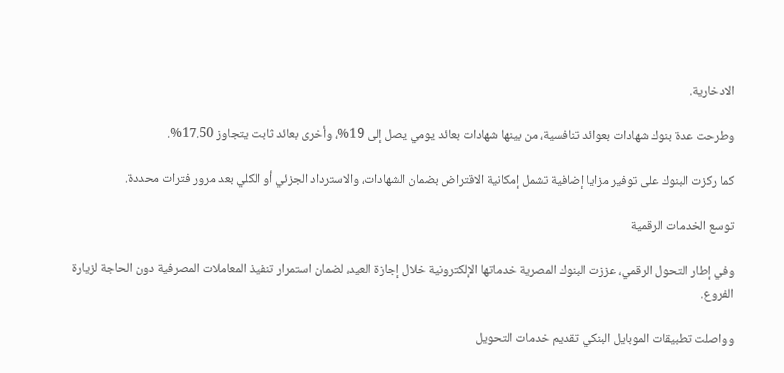الادخارية.

وطرحت عدة بنوك شهادات بعوائد تنافسية، من بينها شهادات بعائد يومي يصل إلى 19%، وأخرى بعائد ثابت يتجاوز 17.50%.

كما ركزت البنوك على توفير مزايا إضافية تشمل إمكانية الاقتراض بضمان الشهادات، والاسترداد الجزئي أو الكلي بعد مرور فترات محددة.

توسع الخدمات الرقمية

وفي إطار التحول الرقمي، عززت البنوك المصرية خدماتها الإلكترونية خلال إجازة العيد، لضمان استمرار تنفيذ المعاملات المصرفية دون الحاجة لزيارة الفروع.

وواصلت تطبيقات الموبايل البنكي تقديم خدمات التحويل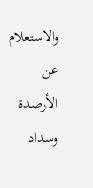والاستعلام عن الأرصدة وسداد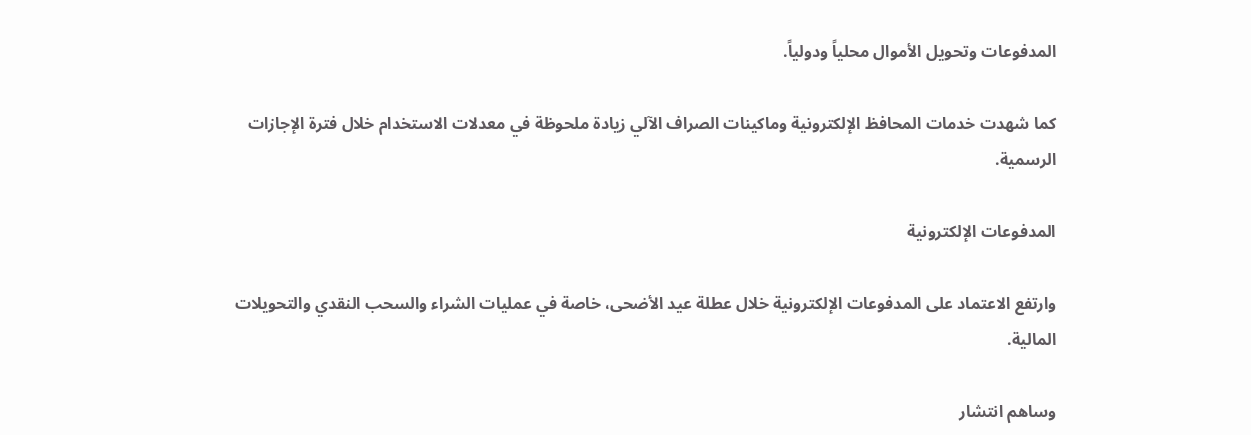المدفوعات وتحويل الأموال محلياً ودولياً.

كما شهدت خدمات المحافظ الإلكترونية وماكينات الصراف الآلي زيادة ملحوظة في معدلات الاستخدام خلال فترة الإجازات الرسمية.

المدفوعات الإلكترونية

وارتفع الاعتماد على المدفوعات الإلكترونية خلال عطلة عيد الأضحى، خاصة في عمليات الشراء والسحب النقدي والتحويلات المالية.

وساهم انتشار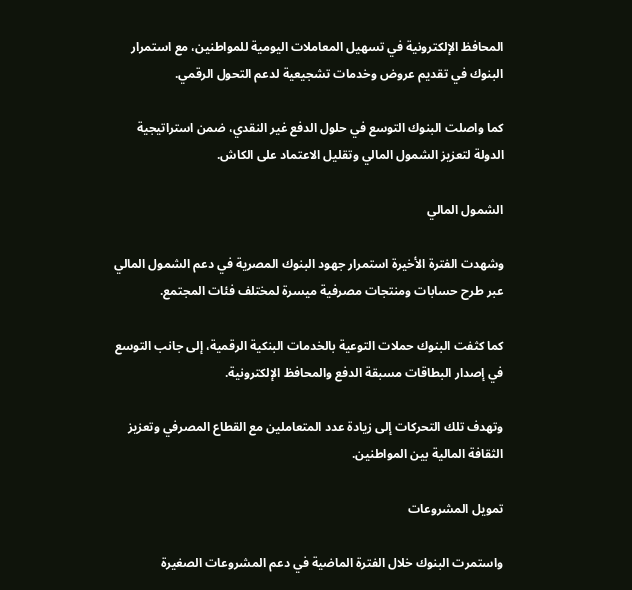المحافظ الإلكترونية في تسهيل المعاملات اليومية للمواطنين، مع استمرار البنوك في تقديم عروض وخدمات تشجيعية لدعم التحول الرقمي.

كما واصلت البنوك التوسع في حلول الدفع غير النقدي، ضمن استراتيجية الدولة لتعزيز الشمول المالي وتقليل الاعتماد على الكاش.

الشمول المالي

وشهدت الفترة الأخيرة استمرار جهود البنوك المصرية في دعم الشمول المالي عبر طرح حسابات ومنتجات مصرفية ميسرة لمختلف فئات المجتمع.

كما كثفت البنوك حملات التوعية بالخدمات البنكية الرقمية، إلى جانب التوسع في إصدار البطاقات مسبقة الدفع والمحافظ الإلكترونية.

وتهدف تلك التحركات إلى زيادة عدد المتعاملين مع القطاع المصرفي وتعزيز الثقافة المالية بين المواطنين.

تمويل المشروعات

واستمرت البنوك خلال الفترة الماضية في دعم المشروعات الصغيرة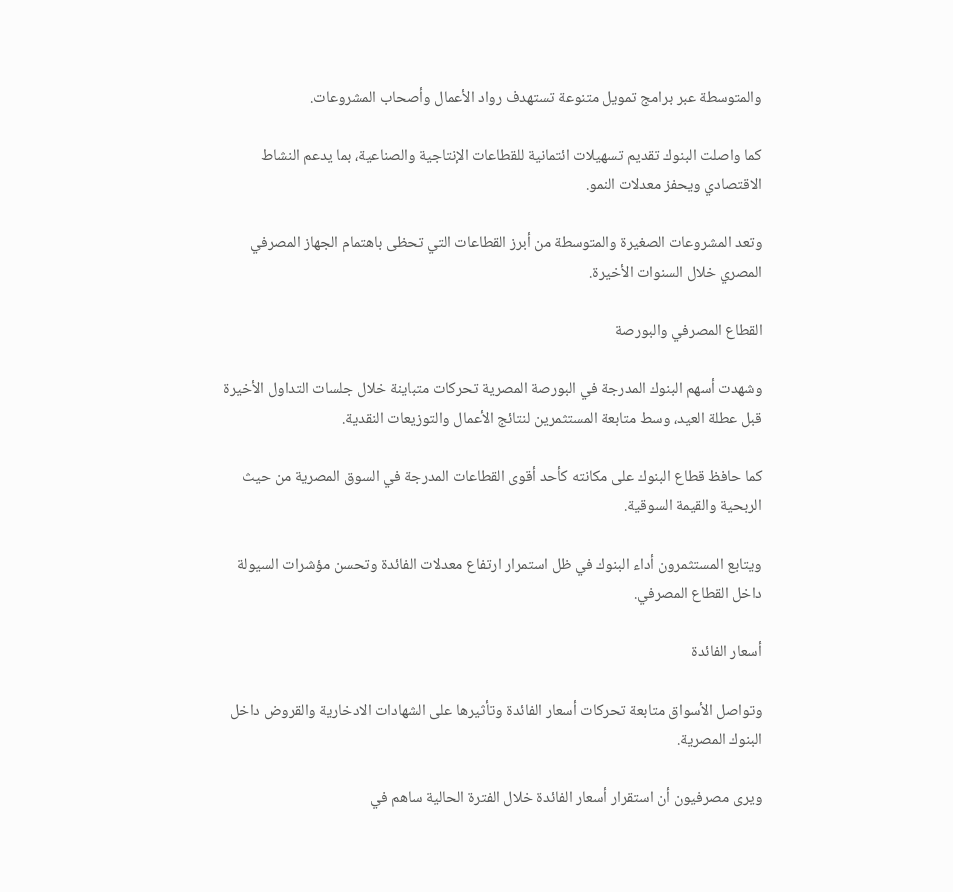والمتوسطة عبر برامج تمويل متنوعة تستهدف رواد الأعمال وأصحاب المشروعات.

كما واصلت البنوك تقديم تسهيلات ائتمانية للقطاعات الإنتاجية والصناعية، بما يدعم النشاط الاقتصادي ويحفز معدلات النمو.

وتعد المشروعات الصغيرة والمتوسطة من أبرز القطاعات التي تحظى باهتمام الجهاز المصرفي المصري خلال السنوات الأخيرة.

القطاع المصرفي والبورصة

وشهدت أسهم البنوك المدرجة في البورصة المصرية تحركات متباينة خلال جلسات التداول الأخيرة قبل عطلة العيد، وسط متابعة المستثمرين لنتائج الأعمال والتوزيعات النقدية.

كما حافظ قطاع البنوك على مكانته كأحد أقوى القطاعات المدرجة في السوق المصرية من حيث الربحية والقيمة السوقية.

ويتابع المستثمرون أداء البنوك في ظل استمرار ارتفاع معدلات الفائدة وتحسن مؤشرات السيولة داخل القطاع المصرفي.

أسعار الفائدة

وتواصل الأسواق متابعة تحركات أسعار الفائدة وتأثيرها على الشهادات الادخارية والقروض داخل البنوك المصرية.

ويرى مصرفيون أن استقرار أسعار الفائدة خلال الفترة الحالية ساهم في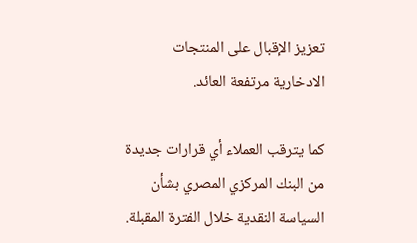تعزيز الإقبال على المنتجات الادخارية مرتفعة العائد.

كما يترقب العملاء أي قرارات جديدة من البنك المركزي المصري بشأن السياسة النقدية خلال الفترة المقبلة.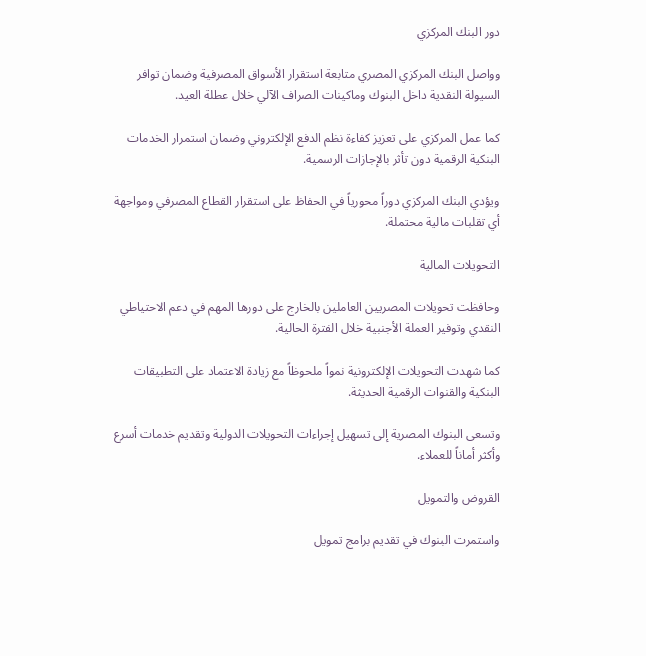دور البنك المركزي

وواصل البنك المركزي المصري متابعة استقرار الأسواق المصرفية وضمان توافر السيولة النقدية داخل البنوك وماكينات الصراف الآلي خلال عطلة العيد.

كما عمل المركزي على تعزيز كفاءة نظم الدفع الإلكتروني وضمان استمرار الخدمات البنكية الرقمية دون تأثر بالإجازات الرسمية.

ويؤدي البنك المركزي دوراً محورياً في الحفاظ على استقرار القطاع المصرفي ومواجهة أي تقلبات مالية محتملة.

التحويلات المالية

وحافظت تحويلات المصريين العاملين بالخارج على دورها المهم في دعم الاحتياطي النقدي وتوفير العملة الأجنبية خلال الفترة الحالية.

كما شهدت التحويلات الإلكترونية نمواً ملحوظاً مع زيادة الاعتماد على التطبيقات البنكية والقنوات الرقمية الحديثة.

وتسعى البنوك المصرية إلى تسهيل إجراءات التحويلات الدولية وتقديم خدمات أسرع وأكثر أماناً للعملاء.

القروض والتمويل

واستمرت البنوك في تقديم برامج تمويل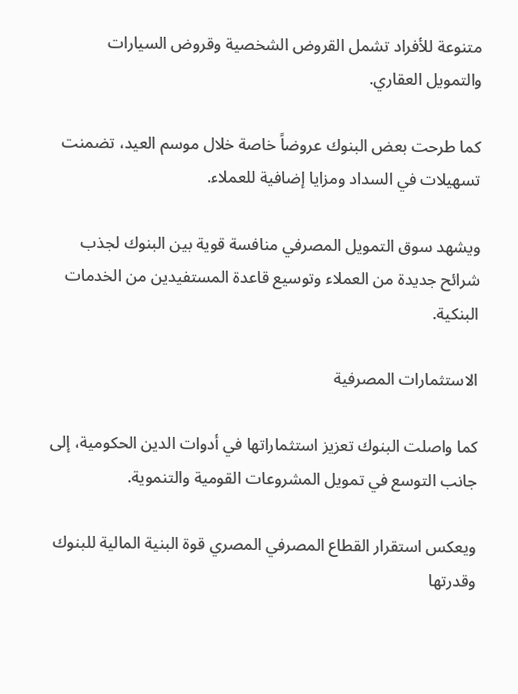متنوعة للأفراد تشمل القروض الشخصية وقروض السيارات والتمويل العقاري.

كما طرحت بعض البنوك عروضاً خاصة خلال موسم العيد، تضمنت تسهيلات في السداد ومزايا إضافية للعملاء.

ويشهد سوق التمويل المصرفي منافسة قوية بين البنوك لجذب شرائح جديدة من العملاء وتوسيع قاعدة المستفيدين من الخدمات البنكية.

الاستثمارات المصرفية

كما واصلت البنوك تعزيز استثماراتها في أدوات الدين الحكومية، إلى جانب التوسع في تمويل المشروعات القومية والتنموية.

ويعكس استقرار القطاع المصرفي المصري قوة البنية المالية للبنوك وقدرتها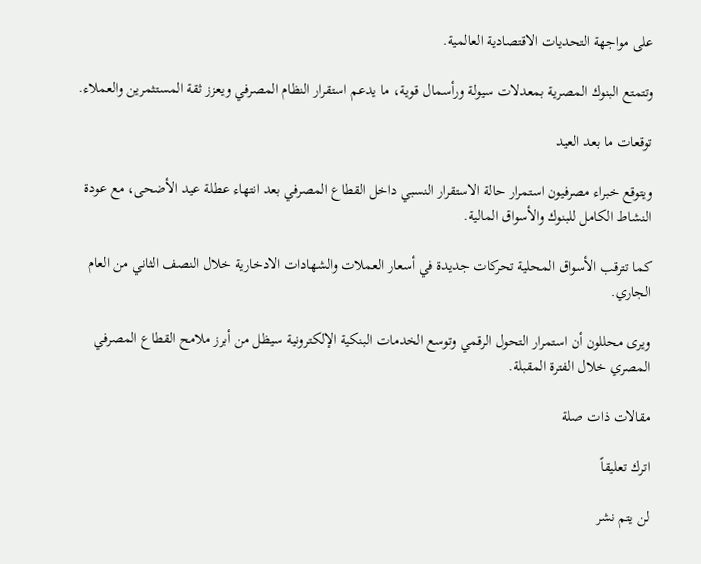على مواجهة التحديات الاقتصادية العالمية.

وتتمتع البنوك المصرية بمعدلات سيولة ورأسمال قوية، ما يدعم استقرار النظام المصرفي ويعزز ثقة المستثمرين والعملاء.

توقعات ما بعد العيد

ويتوقع خبراء مصرفيون استمرار حالة الاستقرار النسبي داخل القطاع المصرفي بعد انتهاء عطلة عيد الأضحى، مع عودة النشاط الكامل للبنوك والأسواق المالية.

كما تترقب الأسواق المحلية تحركات جديدة في أسعار العملات والشهادات الادخارية خلال النصف الثاني من العام الجاري.

ويرى محللون أن استمرار التحول الرقمي وتوسع الخدمات البنكية الإلكترونية سيظل من أبرز ملامح القطاع المصرفي المصري خلال الفترة المقبلة.

مقالات ذات صلة

اترك تعليقاً

لن يتم نشر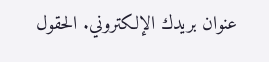عنوان بريدك الإلكتروني. الحقول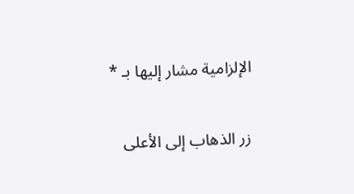الإلزامية مشار إليها بـ *

زر الذهاب إلى الأعلى